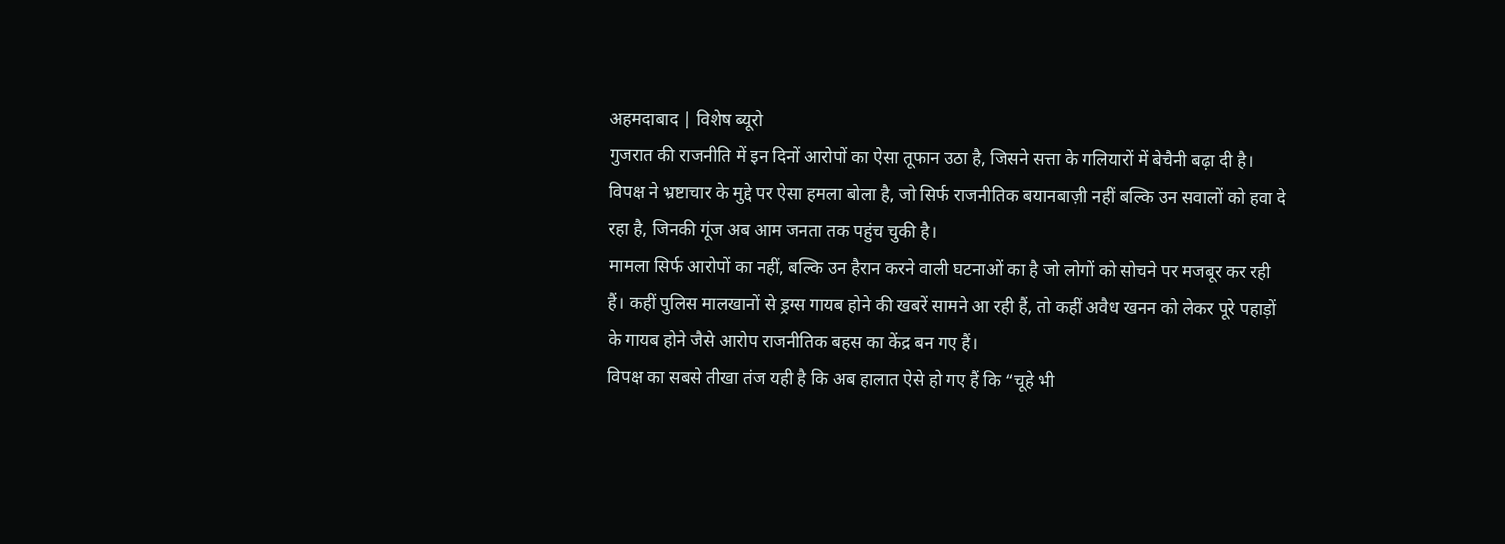अहमदाबाद | विशेष ब्यूरो
गुजरात की राजनीति में इन दिनों आरोपों का ऐसा तूफान उठा है, जिसने सत्ता के गलियारों में बेचैनी बढ़ा दी है। विपक्ष ने भ्रष्टाचार के मुद्दे पर ऐसा हमला बोला है, जो सिर्फ राजनीतिक बयानबाज़ी नहीं बल्कि उन सवालों को हवा दे रहा है, जिनकी गूंज अब आम जनता तक पहुंच चुकी है।
मामला सिर्फ आरोपों का नहीं, बल्कि उन हैरान करने वाली घटनाओं का है जो लोगों को सोचने पर मजबूर कर रही हैं। कहीं पुलिस मालखानों से ड्रग्स गायब होने की खबरें सामने आ रही हैं, तो कहीं अवैध खनन को लेकर पूरे पहाड़ों के गायब होने जैसे आरोप राजनीतिक बहस का केंद्र बन गए हैं।
विपक्ष का सबसे तीखा तंज यही है कि अब हालात ऐसे हो गए हैं कि “चूहे भी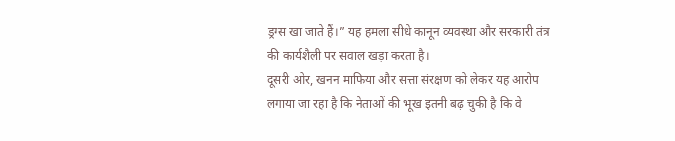ड्रग्स खा जाते हैं।” यह हमला सीधे कानून व्यवस्था और सरकारी तंत्र की कार्यशैली पर सवाल खड़ा करता है।
दूसरी ओर, खनन माफिया और सत्ता संरक्षण को लेकर यह आरोप लगाया जा रहा है कि नेताओं की भूख इतनी बढ़ चुकी है कि वे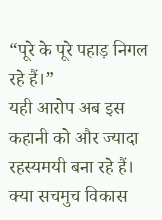“पूरे के पूरे पहाड़ निगल रहे हैं।”
यही आरोप अब इस कहानी को और ज्यादा रहस्यमयी बना रहे हैं।
क्या सचमुच विकास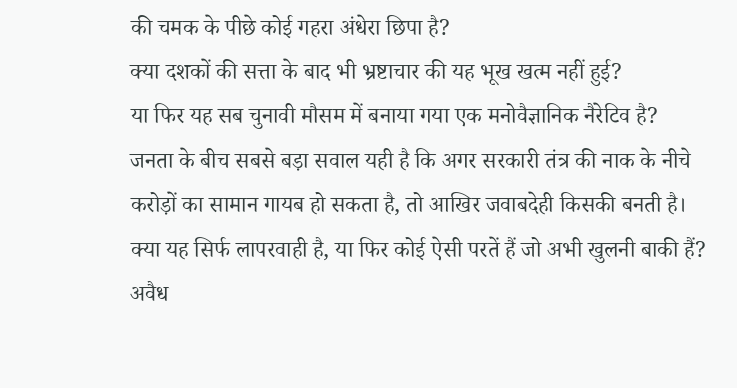की चमक के पीछे कोई गहरा अंधेरा छिपा है?
क्या दशकों की सत्ता के बाद भी भ्रष्टाचार की यह भूख खत्म नहीं हुई?
या फिर यह सब चुनावी मौसम में बनाया गया एक मनोवैज्ञानिक नैरेटिव है?
जनता के बीच सबसे बड़ा सवाल यही है कि अगर सरकारी तंत्र की नाक के नीचे करोड़ों का सामान गायब हो सकता है, तो आखिर जवाबदेही किसकी बनती है।
क्या यह सिर्फ लापरवाही है, या फिर कोई ऐसी परतें हैं जो अभी खुलनी बाकी हैं?
अवैध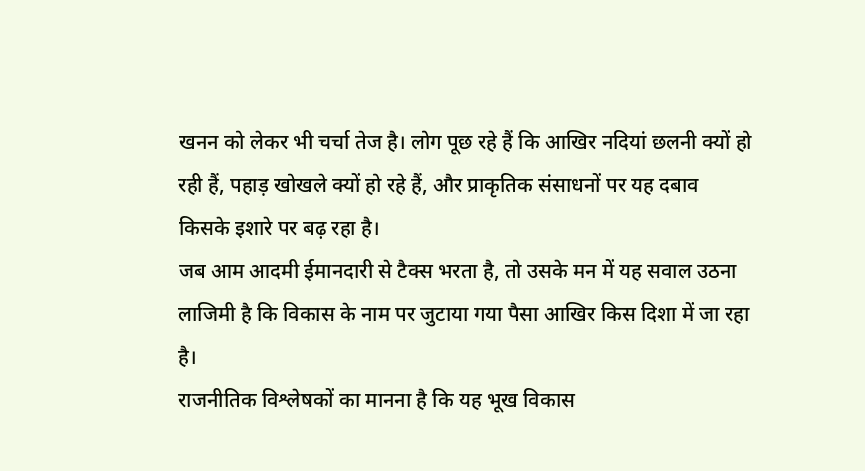खनन को लेकर भी चर्चा तेज है। लोग पूछ रहे हैं कि आखिर नदियां छलनी क्यों हो रही हैं, पहाड़ खोखले क्यों हो रहे हैं, और प्राकृतिक संसाधनों पर यह दबाव किसके इशारे पर बढ़ रहा है।
जब आम आदमी ईमानदारी से टैक्स भरता है, तो उसके मन में यह सवाल उठना लाजिमी है कि विकास के नाम पर जुटाया गया पैसा आखिर किस दिशा में जा रहा है।
राजनीतिक विश्लेषकों का मानना है कि यह भूख विकास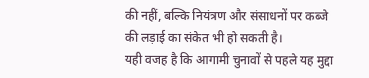की नहीं, बल्कि नियंत्रण और संसाधनों पर कब्जे की लड़ाई का संकेत भी हो सकती है।
यही वजह है कि आगामी चुनावों से पहले यह मुद्दा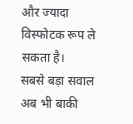और ज्यादा विस्फोटक रूप ले सकता है।
सबसे बड़ा सवाल अब भी बाकी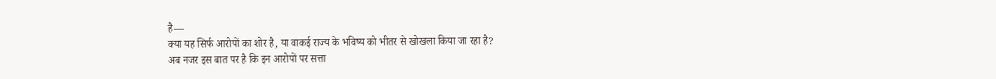है—
क्या यह सिर्फ आरोपों का शोर है, या वाकई राज्य के भविष्य को भीतर से खोखला किया जा रहा है?
अब नजर इस बात पर है कि इन आरोपों पर सत्ता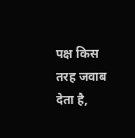पक्ष किस तरह जवाब देता है,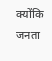क्योंकि जनता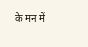के मन में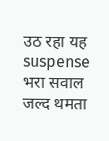उठ रहा यह suspense भरा सवाल जल्द थमता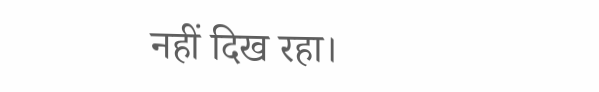नहीं दिख रहा।